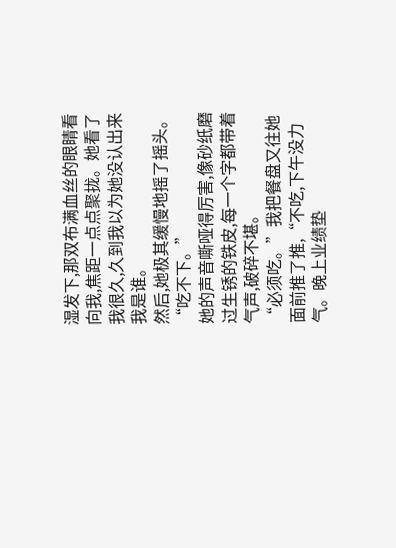湿发下,那双布满血丝的眼睛看向我,焦距一点点聚拢。她看了我很久,久到我以为她没认出来我是谁。
然后,她极其缓慢地摇了摇头。
“吃不下。”
她的声音嘶哑得厉害,像砂纸磨过生锈的铁皮,每一个字都带着气声,破碎不堪。
“必须吃。”我把餐盘又往她面前推了推,“不吃,下午没力气。晚上业绩垫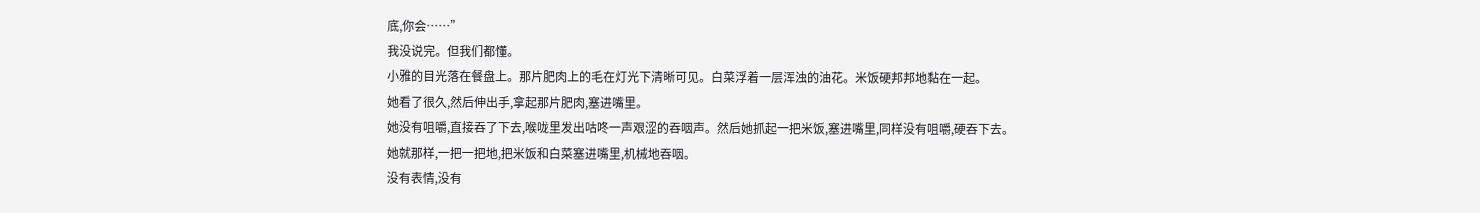底,你会……”
我没说完。但我们都懂。
小雅的目光落在餐盘上。那片肥肉上的毛在灯光下清晰可见。白菜浮着一层浑浊的油花。米饭硬邦邦地黏在一起。
她看了很久,然后伸出手,拿起那片肥肉,塞进嘴里。
她没有咀嚼,直接吞了下去,喉咙里发出咕咚一声艰涩的吞咽声。然后她抓起一把米饭,塞进嘴里,同样没有咀嚼,硬吞下去。
她就那样,一把一把地,把米饭和白菜塞进嘴里,机械地吞咽。
没有表情,没有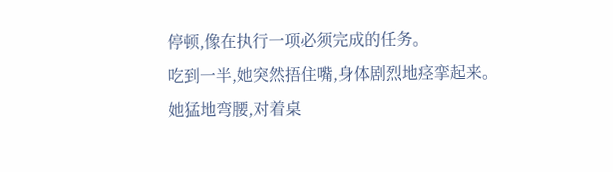停顿,像在执行一项必须完成的任务。
吃到一半,她突然捂住嘴,身体剧烈地痉挛起来。她猛地弯腰,对着桌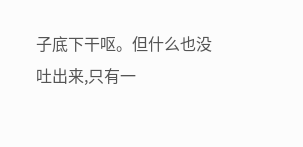子底下干呕。但什么也没吐出来,只有一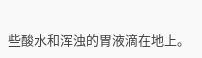些酸水和浑浊的胃液滴在地上。